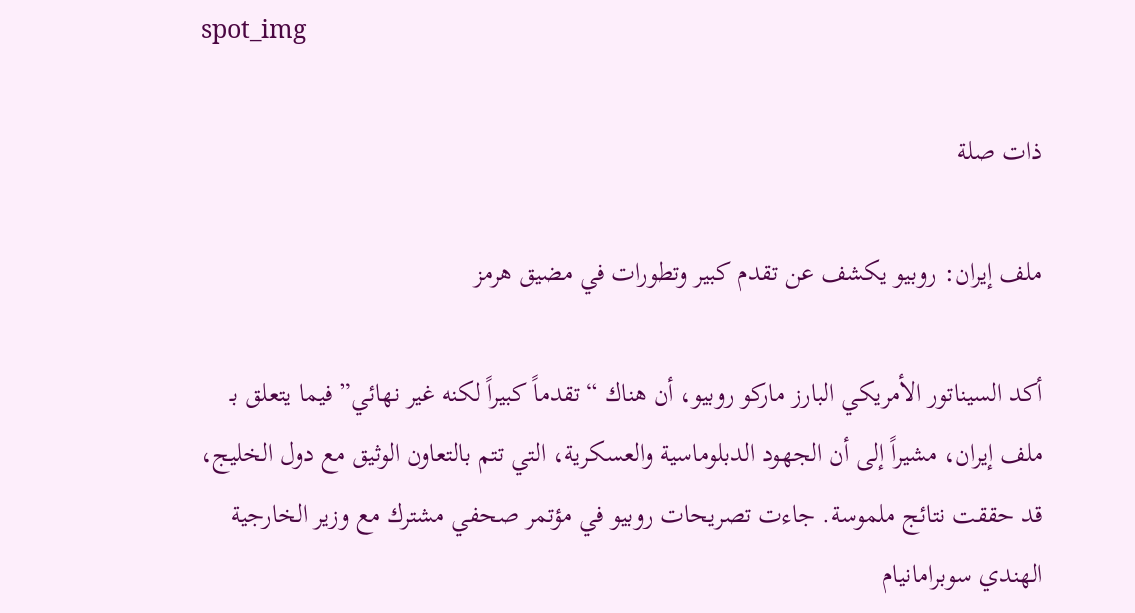spot_img

ذات صلة

ملف إيران: روبيو يكشف عن تقدم كبير وتطورات في مضيق هرمز

أكد السيناتور الأمريكي البارز ماركو روبيو، أن هناك “تقدماً كبيراً لكنه غير نهائي” فيما يتعلق بـ ملف إيران، مشيراً إلى أن الجهود الدبلوماسية والعسكرية، التي تتم بالتعاون الوثيق مع دول الخليج، قد حققت نتائج ملموسة. جاءت تصريحات روبيو في مؤتمر صحفي مشترك مع وزير الخارجية الهندي سوبرامانيام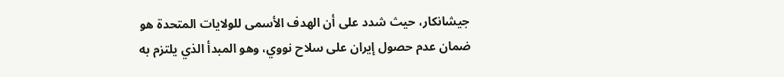جيشانكار، حيث شدد على أن الهدف الأسمى للولايات المتحدة هو ضمان عدم حصول إيران على سلاح نووي، وهو المبدأ الذي يلتزم به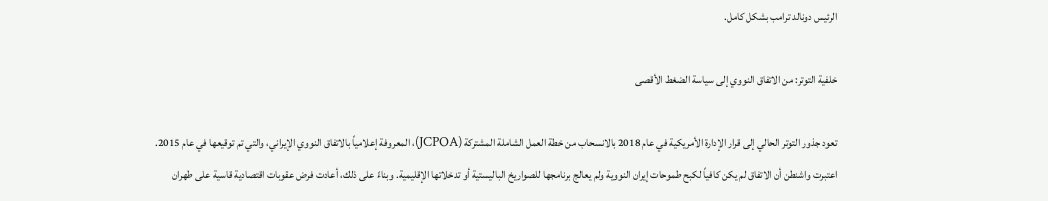الرئيس دونالد ترامب بشكل كامل.

خلفية التوتر: من الاتفاق النووي إلى سياسة الضغط الأقصى

تعود جذور التوتر الحالي إلى قرار الإدارة الأمريكية في عام 2018 بالانسحاب من خطة العمل الشاملة المشتركة (JCPOA)، المعروفة إعلامياً بالاتفاق النووي الإيراني، والتي تم توقيعها في عام 2015. اعتبرت واشنطن أن الاتفاق لم يكن كافياً لكبح طموحات إيران النووية ولم يعالج برنامجها للصواريخ الباليستية أو تدخلاتها الإقليمية. وبناءً على ذلك، أعادت فرض عقوبات اقتصادية قاسية على طهران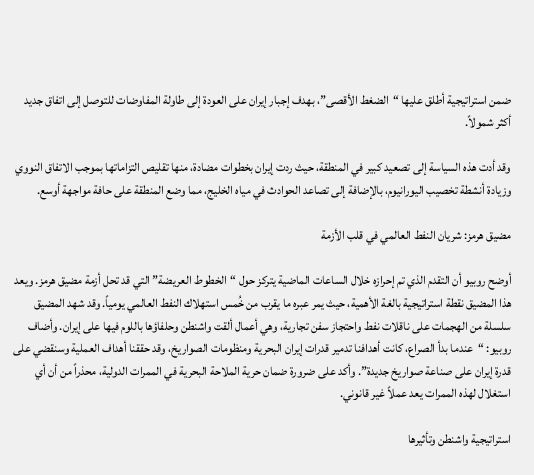ضمن استراتيجية أطلق عليها “الضغط الأقصى”، بهدف إجبار إيران على العودة إلى طاولة المفاوضات للتوصل إلى اتفاق جديد أكثر شمولاً.

وقد أدت هذه السياسة إلى تصعيد كبير في المنطقة، حيث ردت إيران بخطوات مضادة، منها تقليص التزاماتها بموجب الاتفاق النووي وزيادة أنشطة تخصيب اليورانيوم، بالإضافة إلى تصاعد الحوادث في مياه الخليج، مما وضع المنطقة على حافة مواجهة أوسع.

مضيق هرمز: شريان النفط العالمي في قلب الأزمة

أوضح روبيو أن التقدم الذي تم إحرازه خلال الساعات الماضية يتركز حول “الخطوط العريضة” التي قد تحل أزمة مضيق هرمز. ويعد هذا المضيق نقطة استراتيجية بالغة الأهمية، حيث يمر عبره ما يقرب من خُمس استهلاك النفط العالمي يومياً. وقد شهد المضيق سلسلة من الهجمات على ناقلات نفط واحتجاز سفن تجارية، وهي أعمال ألقت واشنطن وحلفاؤها باللوم فيها على إيران. وأضاف روبيو: “عندما بدأ الصراع، كانت أهدافنا تدمير قدرات إيران البحرية ومنظومات الصواريخ، وقد حققنا أهداف العملية وسنقضي على قدرة إيران على صناعة صواريخ جديدة”. وأكد على ضرورة ضمان حرية الملاحة البحرية في الممرات الدولية، محذراً من أن أي استغلال لهذه الممرات يعد عملاً غير قانوني.

استراتيجية واشنطن وتأثيرها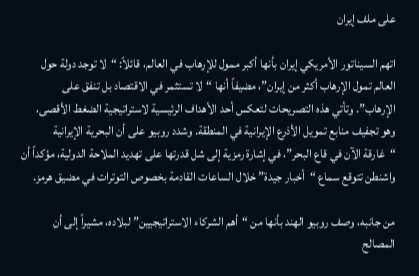على ملف إيران

اتهم السيناتور الأمريكي إيران بأنها أكبر ممول للإرهاب في العالم، قائلاً: “لا توجد دولة حول العالم تمول الإرهاب أكثر من إيران”، مضيفاً أنها “لا تستثمر في الاقتصاد بل تنفق على الإرهاب”. وتأتي هذه التصريحات لتعكس أحد الأهداف الرئيسية لاستراتيجية الضغط الأقصى، وهو تجفيف منابع تمويل الأذرع الإيرانية في المنطقة. وشدد روبيو على أن البحرية الإيرانية “غارقة الآن في قاع البحر”، في إشارة رمزية إلى شل قدرتها على تهديد الملاحة الدولية، مؤكداً أن واشنطن تتوقع سماع “أخبار جيدة” خلال الساعات القادمة بخصوص التوترات في مضيق هرمز.

من جانبه، وصف روبيو الهند بأنها من “أهم الشركاء الاستراتيجيين” لبلاده، مشيراً إلى أن المصالح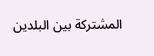المشتركة بين البلدين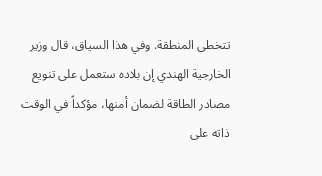تتخطى المنطقة. وفي هذا السياق، قال وزير الخارجية الهندي إن بلاده ستعمل على تنويع مصادر الطاقة لضمان أمنها، مؤكداً في الوقت ذاته على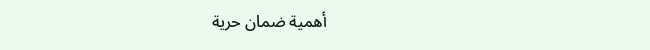أهمية ضمان حرية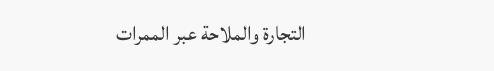التجارة والملاحة عبر الممرات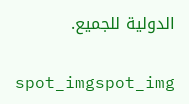الدولية للجميع.

spot_imgspot_img